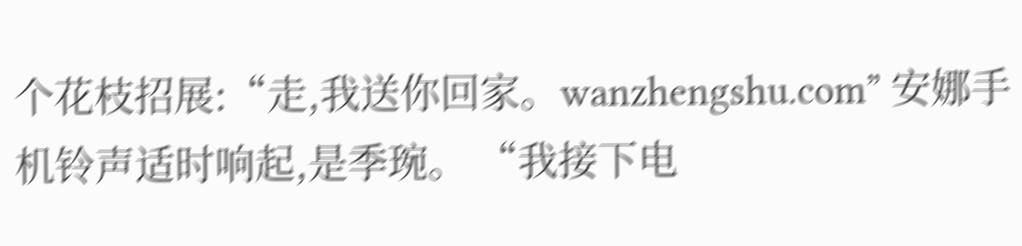个花枝招展:“走,我送你回家。wanzhengshu.com” 安娜手机铃声适时响起,是季琬。 “我接下电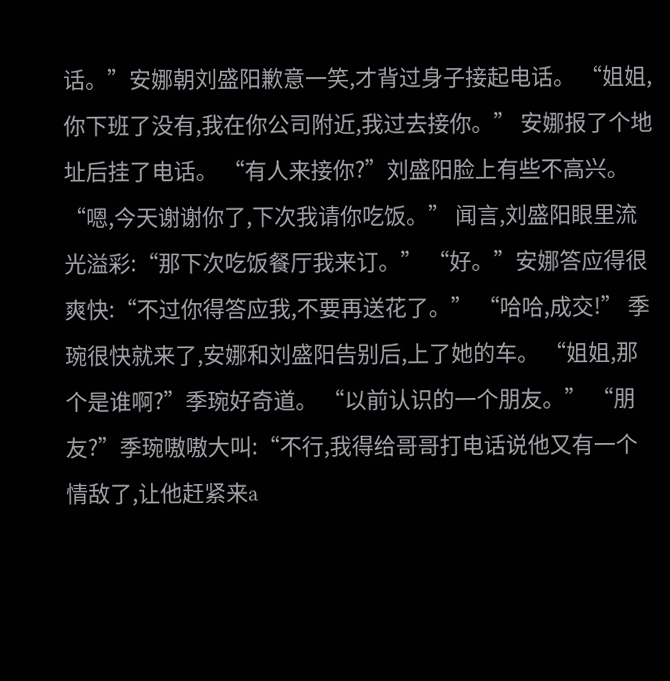话。”安娜朝刘盛阳歉意一笑,才背过身子接起电话。 “姐姐,你下班了没有,我在你公司附近,我过去接你。” 安娜报了个地址后挂了电话。 “有人来接你?”刘盛阳脸上有些不高兴。 “嗯,今天谢谢你了,下次我请你吃饭。” 闻言,刘盛阳眼里流光溢彩:“那下次吃饭餐厅我来订。” “好。”安娜答应得很爽快:“不过你得答应我,不要再送花了。” “哈哈,成交!” 季琬很快就来了,安娜和刘盛阳告别后,上了她的车。 “姐姐,那个是谁啊?”季琬好奇道。 “以前认识的一个朋友。” “朋友?”季琬嗷嗷大叫:“不行,我得给哥哥打电话说他又有一个情敌了,让他赶紧来a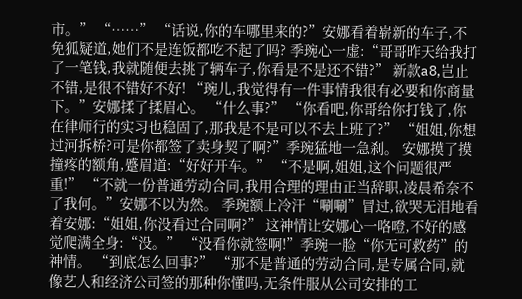市。” “……” “话说,你的车哪里来的?”安娜看着崭新的车子,不免狐疑道,她们不是连饭都吃不起了吗? 季琬心一虚:“哥哥昨天给我打了一笔钱,我就随便去挑了辆车子,你看是不是还不错?” 新款a8,岂止不错,是很不错好不好! “琬儿,我觉得有一件事情我很有必要和你商量下。”安娜揉了揉眉心。 “什么事?” “你看吧,你哥给你打钱了,你在律师行的实习也稳固了,那我是不是可以不去上班了?” “姐姐,你想过河拆桥?可是你都签了卖身契了啊?”季琬猛地一急刹。 安娜摸了摸撞疼的额角,蹙眉道:“好好开车。” “不是啊,姐姐,这个问题很严重!” “不就一份普通劳动合同,我用合理的理由正当辞职,凌晨希奈不了我何。”安娜不以为然。 季琬额上冷汗“唰唰”冒过,欲哭无泪地看着安娜:“姐姐,你没看过合同啊?” 这神情让安娜心一咯噔,不好的感觉爬满全身:“没。” “没看你就签啊!”季琬一脸“你无可救药”的神情。 “到底怎么回事?” “那不是普通的劳动合同,是专属合同,就像艺人和经济公司签的那种你懂吗,无条件服从公司安排的工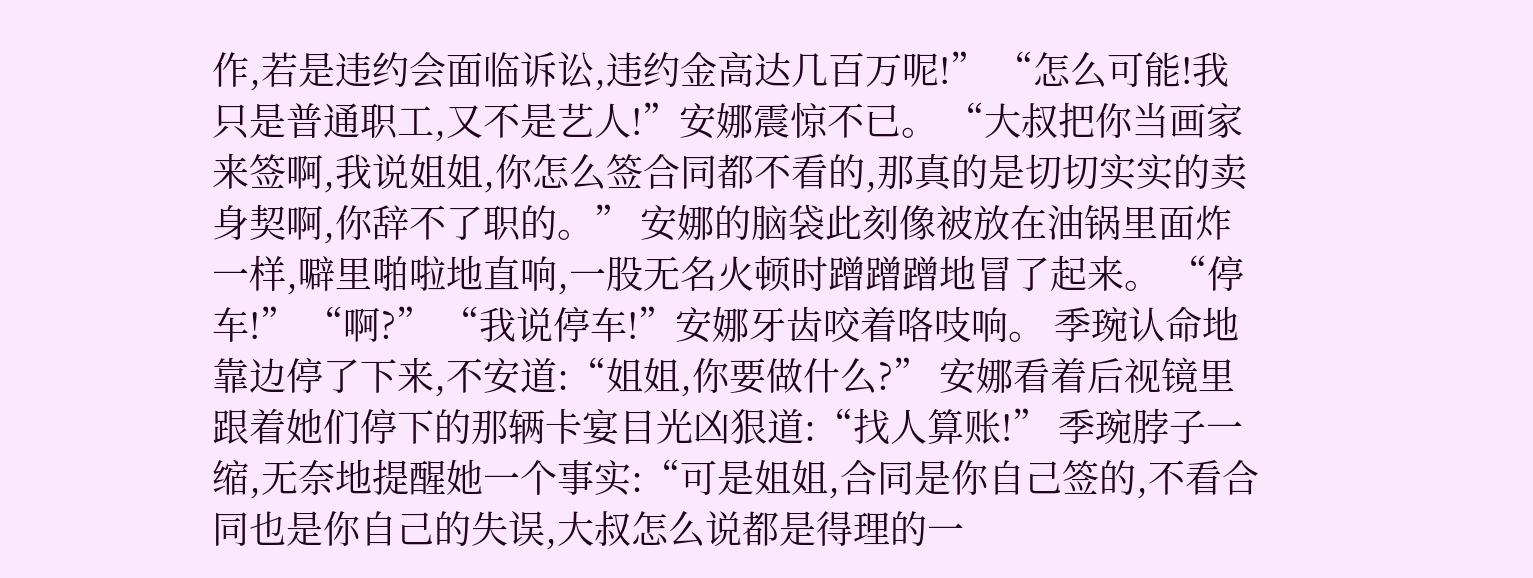作,若是违约会面临诉讼,违约金高达几百万呢!” “怎么可能!我只是普通职工,又不是艺人!”安娜震惊不已。 “大叔把你当画家来签啊,我说姐姐,你怎么签合同都不看的,那真的是切切实实的卖身契啊,你辞不了职的。” 安娜的脑袋此刻像被放在油锅里面炸一样,噼里啪啦地直响,一股无名火顿时蹭蹭蹭地冒了起来。 “停车!” “啊?” “我说停车!”安娜牙齿咬着咯吱响。 季琬认命地靠边停了下来,不安道:“姐姐,你要做什么?” 安娜看着后视镜里跟着她们停下的那辆卡宴目光凶狠道:“找人算账!” 季琬脖子一缩,无奈地提醒她一个事实:“可是姐姐,合同是你自己签的,不看合同也是你自己的失误,大叔怎么说都是得理的一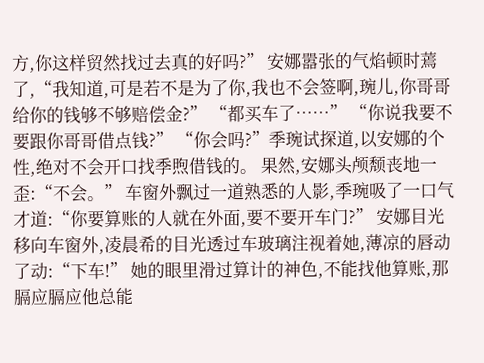方,你这样贸然找过去真的好吗?” 安娜嚣张的气焰顿时蔫了,“我知道,可是若不是为了你,我也不会签啊,琬儿,你哥哥给你的钱够不够赔偿金?” “都买车了……” “你说我要不要跟你哥哥借点钱?” “你会吗?”季琬试探道,以安娜的个性,绝对不会开口找季煦借钱的。 果然,安娜头颅颓丧地一歪:“不会。” 车窗外飘过一道熟悉的人影,季琬吸了一口气才道:“你要算账的人就在外面,要不要开车门?” 安娜目光移向车窗外,凌晨希的目光透过车玻璃注视着她,薄凉的唇动了动:“下车!” 她的眼里滑过算计的神色,不能找他算账,那膈应膈应他总能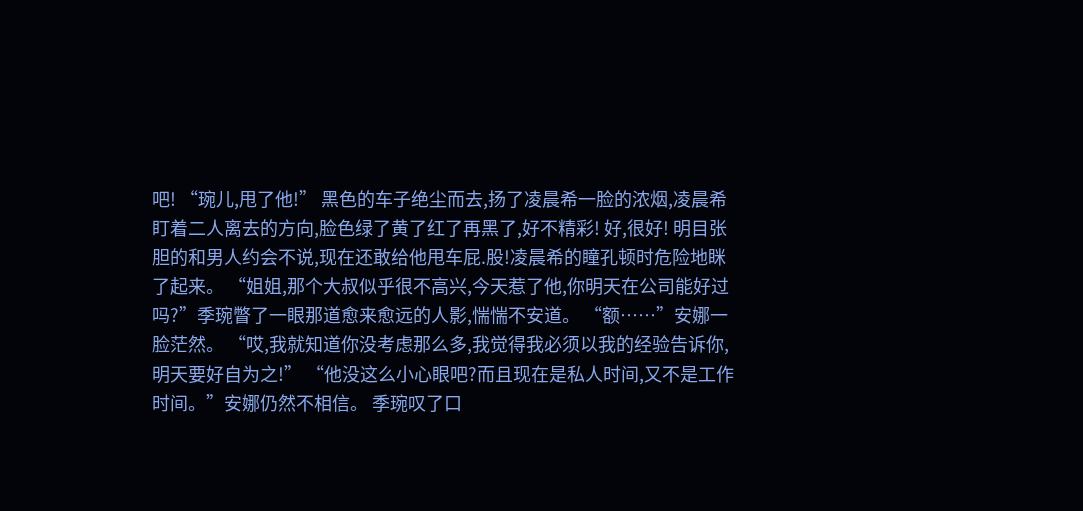吧! “琬儿,甩了他!” 黑色的车子绝尘而去,扬了凌晨希一脸的浓烟,凌晨希盯着二人离去的方向,脸色绿了黄了红了再黑了,好不精彩! 好,很好! 明目张胆的和男人约会不说,现在还敢给他甩车屁.股!凌晨希的瞳孔顿时危险地眯了起来。 “姐姐,那个大叔似乎很不高兴,今天惹了他,你明天在公司能好过吗?”季琬瞥了一眼那道愈来愈远的人影,惴惴不安道。 “额……”安娜一脸茫然。 “哎,我就知道你没考虑那么多,我觉得我必须以我的经验告诉你,明天要好自为之!” “他没这么小心眼吧?而且现在是私人时间,又不是工作时间。”安娜仍然不相信。 季琬叹了口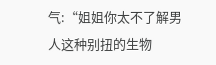气:“姐姐你太不了解男人这种别扭的生物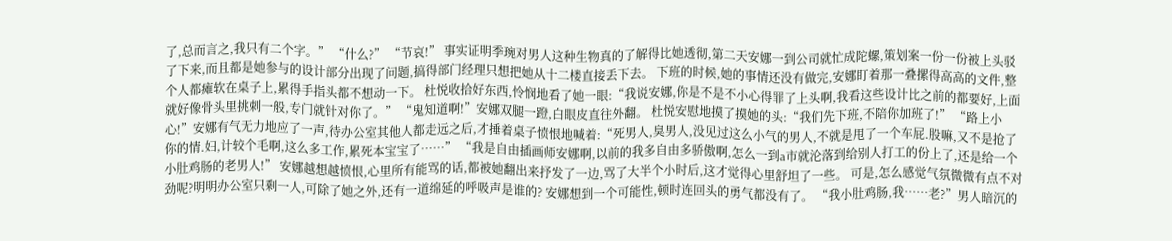了,总而言之,我只有二个字。” “什么?” “节哀!” 事实证明季琬对男人这种生物真的了解得比她透彻,第二天安娜一到公司就忙成陀螺,策划案一份一份被上头驳了下来,而且都是她参与的设计部分出现了问题,搞得部门经理只想把她从十二楼直接丢下去。 下班的时候,她的事情还没有做完,安娜盯着那一叠摞得高高的文件,整个人都瘫软在桌子上,累得手指头都不想动一下。 杜悦收拾好东西,怜悯地看了她一眼:“我说安娜,你是不是不小心得罪了上头啊,我看这些设计比之前的都要好,上面就好像骨头里挑刺一般,专门就针对你了。” “鬼知道啊!”安娜双腿一蹬,白眼皮直往外翻。 杜悦安慰地摸了摸她的头:“我们先下班,不陪你加班了!” “路上小心!”安娜有气无力地应了一声,待办公室其他人都走远之后,才捶着桌子愤恨地喊着:“死男人,臭男人,没见过这么小气的男人,不就是甩了一个车屁.股嘛,又不是抢了你的情.妇,计较个毛啊,这么多工作,累死本宝宝了……” “我是自由插画师安娜啊,以前的我多自由多骄傲啊,怎么一到a市就沦落到给别人打工的份上了,还是给一个小肚鸡肠的老男人!” 安娜越想越愤恨,心里所有能骂的话,都被她翻出来抒发了一边,骂了大半个小时后,这才觉得心里舒坦了一些。 可是,怎么感觉气氛微微有点不对劲呢?明明办公室只剩一人,可除了她之外,还有一道绵延的呼吸声是谁的? 安娜想到一个可能性,顿时连回头的勇气都没有了。 “我小肚鸡肠,我……老?”男人暗沉的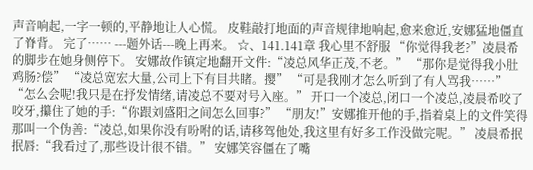声音响起,一字一顿的,平静地让人心慌。 皮鞋敲打地面的声音规律地响起,愈来愈近,安娜猛地僵直了脊背。 完了…… ---题外话---晚上再来。 ☆、141.141章 我心里不舒服 “你觉得我老?”凌晨希的脚步在她身侧停下。 安娜故作镇定地翻开文件:“凌总风华正茂,不老。” “那你是觉得我小肚鸡肠?偿” “凌总宽宏大量,公司上下有目共睹。撄” “可是我刚才怎么听到了有人骂我……” “怎么会呢!我只是在抒发情绪,请凌总不要对号入座。” 开口一个凌总,闭口一个凌总,凌晨希咬了咬牙,攥住了她的手:“你跟刘盛阳之间怎么回事?” “朋友!”安娜推开他的手,指着桌上的文件笑得那叫一个伪善:“凌总,如果你没有吩咐的话,请移驾他处,我这里有好多工作没做完呢。” 凌晨希抿抿唇:“我看过了,那些设计很不错。” 安娜笑容僵在了嘴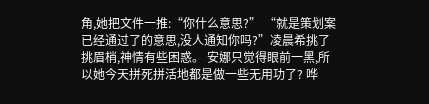角,她把文件一推:“你什么意思?” “就是策划案已经通过了的意思,没人通知你吗?”凌晨希挑了挑眉梢,神情有些困惑。 安娜只觉得眼前一黑,所以她今天拼死拼活地都是做一些无用功了? 哗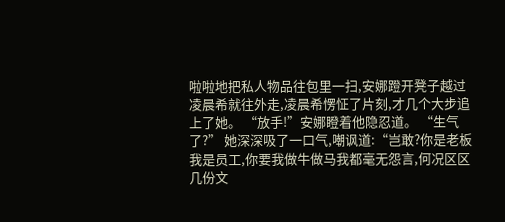啦啦地把私人物品往包里一扫,安娜蹬开凳子越过凌晨希就往外走,凌晨希愣怔了片刻,才几个大步追上了她。 “放手!”安娜瞪着他隐忍道。 “生气了?” 她深深吸了一口气,嘲讽道:“岂敢?你是老板我是员工,你要我做牛做马我都毫无怨言,何况区区几份文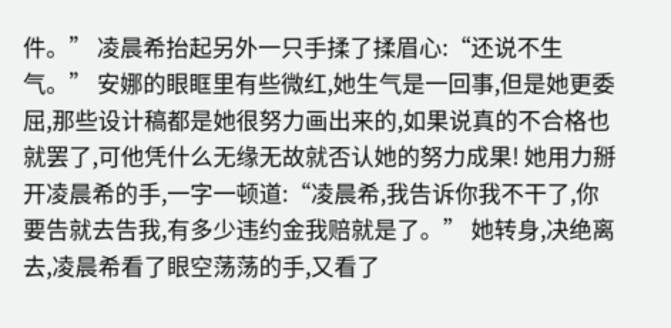件。” 凌晨希抬起另外一只手揉了揉眉心:“还说不生气。” 安娜的眼眶里有些微红,她生气是一回事,但是她更委屈,那些设计稿都是她很努力画出来的,如果说真的不合格也就罢了,可他凭什么无缘无故就否认她的努力成果! 她用力掰开凌晨希的手,一字一顿道:“凌晨希,我告诉你我不干了,你要告就去告我,有多少违约金我赔就是了。” 她转身,决绝离去,凌晨希看了眼空荡荡的手,又看了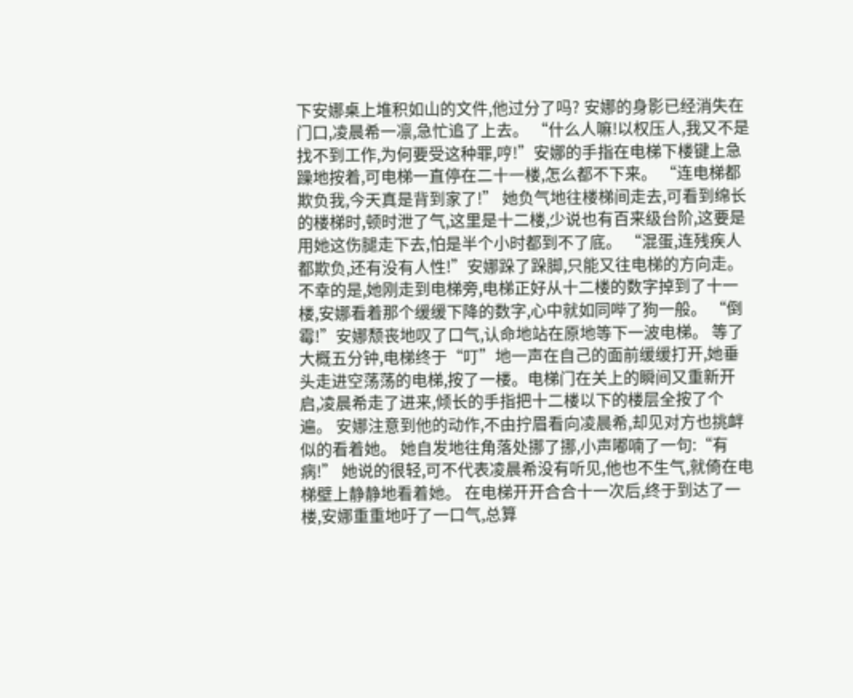下安娜桌上堆积如山的文件,他过分了吗? 安娜的身影已经消失在门口,凌晨希一凛,急忙追了上去。 “什么人嘛!以权压人,我又不是找不到工作,为何要受这种罪,哼!”安娜的手指在电梯下楼键上急躁地按着,可电梯一直停在二十一楼,怎么都不下来。 “连电梯都欺负我,今天真是背到家了!” 她负气地往楼梯间走去,可看到绵长的楼梯时,顿时泄了气,这里是十二楼,少说也有百来级台阶,这要是用她这伤腿走下去,怕是半个小时都到不了底。 “混蛋,连残疾人都欺负,还有没有人性!”安娜跺了跺脚,只能又往电梯的方向走。 不幸的是,她刚走到电梯旁,电梯正好从十二楼的数字掉到了十一楼,安娜看着那个缓缓下降的数字,心中就如同哔了狗一般。 “倒霉!”安娜颓丧地叹了口气,认命地站在原地等下一波电梯。 等了大概五分钟,电梯终于“叮”地一声在自己的面前缓缓打开,她垂头走进空荡荡的电梯,按了一楼。电梯门在关上的瞬间又重新开启,凌晨希走了进来,倾长的手指把十二楼以下的楼层全按了个遍。 安娜注意到他的动作,不由拧眉看向凌晨希,却见对方也挑衅似的看着她。 她自发地往角落处挪了挪,小声嘟喃了一句:“有病!” 她说的很轻,可不代表凌晨希没有听见,他也不生气,就倚在电梯壁上静静地看着她。 在电梯开开合合十一次后,终于到达了一楼,安娜重重地吁了一口气,总算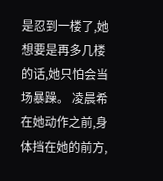是忍到一楼了,她想要是再多几楼的话,她只怕会当场暴躁。 凌晨希在她动作之前,身体挡在她的前方,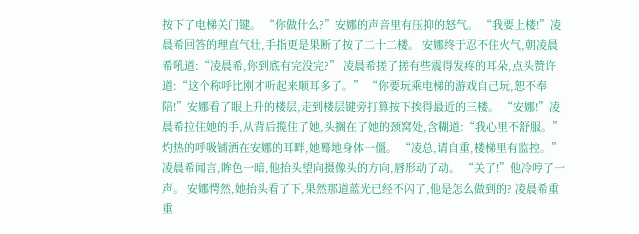按下了电梯关门键。 “你做什么?”安娜的声音里有压抑的怒气。 “我要上楼!”凌晨希回答的理直气壮,手指更是果断了按了二十二楼。 安娜终于忍不住火气,朝凌晨希吼道:“凌晨希,你到底有完没完?” 凌晨希搓了搓有些震得发疼的耳朵,点头赞许道:“这个称呼比刚才听起来顺耳多了。” “你要玩乘电梯的游戏自己玩,恕不奉陪!”安娜看了眼上升的楼层,走到楼层键旁打算按下挨得最近的三楼。 “安娜!”凌晨希拉住她的手,从背后揽住了她,头搁在了她的颈窝处,含糊道:“我心里不舒服。” 灼热的呼吸铺洒在安娜的耳畔,她蓦地身体一僵。 “凌总,请自重,楼梯里有监控。” 凌晨希闻言,眸色一暗,他抬头望向摄像头的方向,唇形动了动。 “关了!”他冷哼了一声。 安娜愕然,她抬头看了下,果然那道蓝光已经不闪了,他是怎么做到的? 凌晨希重重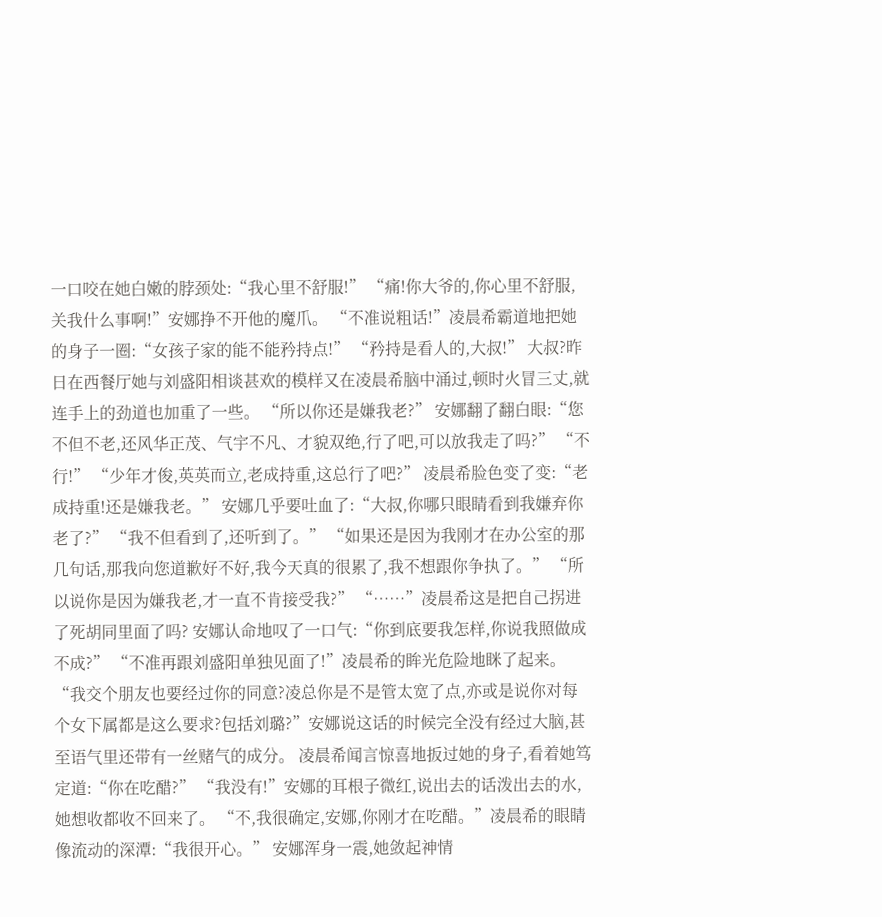一口咬在她白嫩的脖颈处:“我心里不舒服!” “痛!你大爷的,你心里不舒服,关我什么事啊!”安娜挣不开他的魔爪。 “不准说粗话!”凌晨希霸道地把她的身子一圈:“女孩子家的能不能矜持点!” “矜持是看人的,大叔!” 大叔?昨日在西餐厅她与刘盛阳相谈甚欢的模样又在凌晨希脑中涌过,顿时火冒三丈,就连手上的劲道也加重了一些。 “所以你还是嫌我老?” 安娜翻了翻白眼:“您不但不老,还风华正茂、气宇不凡、才貌双绝,行了吧,可以放我走了吗?” “不行!” “少年才俊,英英而立,老成持重,这总行了吧?” 凌晨希脸色变了变:“老成持重!还是嫌我老。” 安娜几乎要吐血了:“大叔,你哪只眼睛看到我嫌弃你老了?” “我不但看到了,还听到了。” “如果还是因为我刚才在办公室的那几句话,那我向您道歉好不好,我今天真的很累了,我不想跟你争执了。” “所以说你是因为嫌我老,才一直不肯接受我?” “……”凌晨希这是把自己拐进了死胡同里面了吗? 安娜认命地叹了一口气:“你到底要我怎样,你说我照做成不成?” “不准再跟刘盛阳单独见面了!”凌晨希的眸光危险地眯了起来。 “我交个朋友也要经过你的同意?凌总你是不是管太宽了点,亦或是说你对每个女下属都是这么要求?包括刘璐?”安娜说这话的时候完全没有经过大脑,甚至语气里还带有一丝赌气的成分。 凌晨希闻言惊喜地扳过她的身子,看着她笃定道:“你在吃醋?” “我没有!”安娜的耳根子微红,说出去的话泼出去的水,她想收都收不回来了。 “不,我很确定,安娜,你刚才在吃醋。”凌晨希的眼睛像流动的深潭:“我很开心。” 安娜浑身一震,她敛起神情